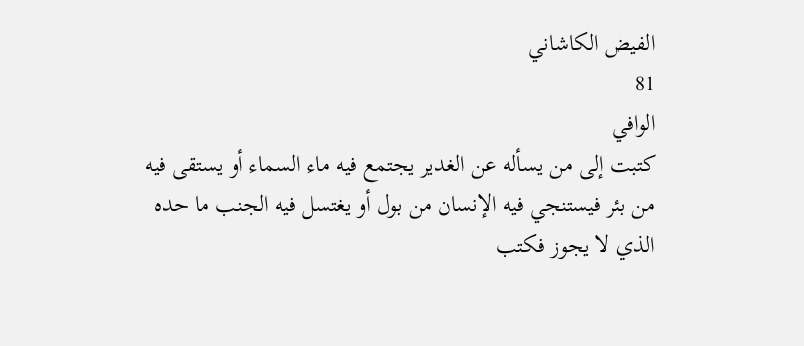الفيض الكاشاني
81
الوافي
كتبت إلى من يسأله عن الغدير يجتمع فيه ماء السماء أو يستقى فيه من بئر فيستنجي فيه الإنسان من بول أو يغتسل فيه الجنب ما حده الذي لا يجوز فكتب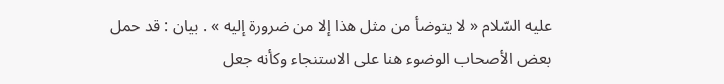عليه السّلام « لا يتوضأ من مثل هذا إلا من ضرورة إليه » . بيان : قد حمل بعض الأصحاب الوضوء هنا على الاستنجاء وكأنه جعل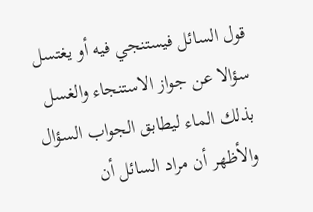قول السائل فيستنجي فيه أو يغتسل سؤالا عن جواز الاستنجاء والغسل بذلك الماء ليطابق الجواب السؤال والأظهر أن مراد السائل أن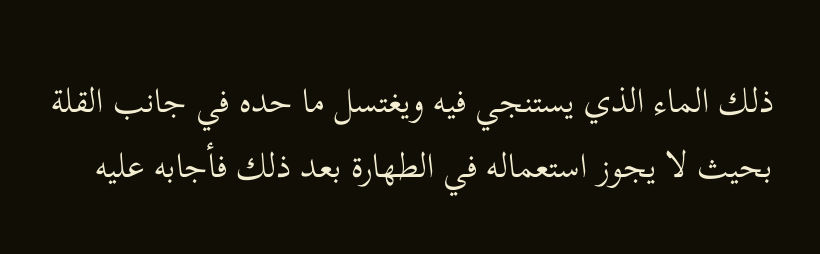ذلك الماء الذي يستنجي فيه ويغتسل ما حده في جانب القلة بحيث لا يجوز استعماله في الطهارة بعد ذلك فأجابه عليه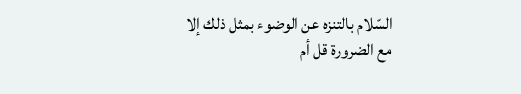السّلام بالتنزه عن الوضوء بمثل ذلك إلا مع الضرورة قل أم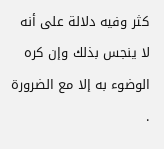كثر وفيه دلالة على أنه لا ينجس بذلك وإن كره الوضوء به إلا مع الضرورة .